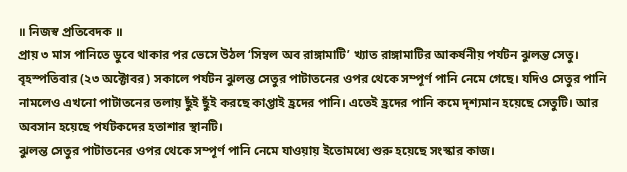॥ নিজস্ব প্রতিবেদক ॥
প্রায় ৩ মাস পানিতে ডুবে থাকার পর ভেসে উঠল ‘সিম্বল অব রাঙ্গামাটি’ খ্যাত রাঙ্গামাটির আকর্ষনীয় পর্যটন ঝুলন্ত সেতু।
বৃহস্পতিবার (২৩ অক্টোবর) সকালে পর্যটন ঝুলন্ত সেতুর পাটাতনের ওপর থেকে সম্পূর্ণ পানি নেমে গেছে। যদিও সেতুর পানি নামলেও এখনো পাটাতনের তলায় ছুঁই ছুঁই করছে কাপ্তাই হ্রদের পানি। এতেই হ্রদের পানি কমে দৃশ্যমান হয়েছে সেতুটি। আর অবসান হয়েছে পর্যটকদের হতাশার স্থানটি।
ঝুলন্ত সেতুর পাটাতনের ওপর থেকে সম্পূর্ণ পানি নেমে যাওয়ায় ইতোমধ্যে শুরু হয়েছে সংস্কার কাজ।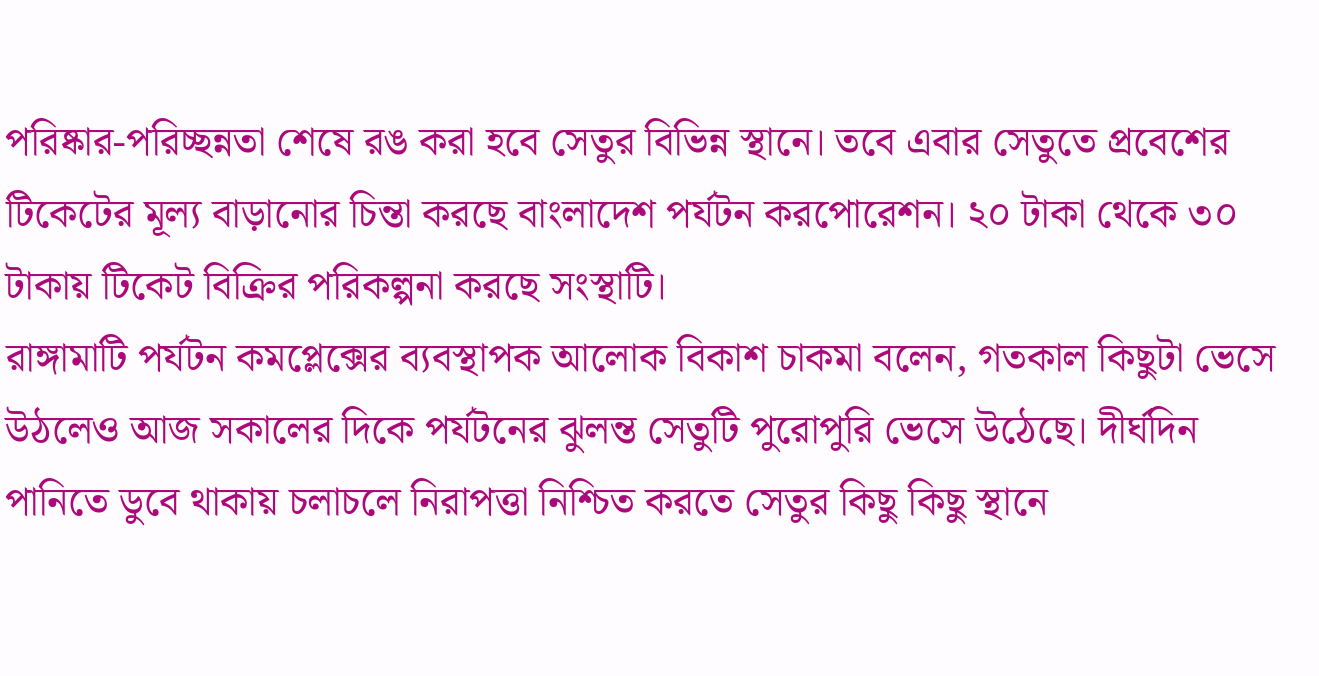পরিষ্কার-পরিচ্ছন্নতা শেষে রঙ করা হবে সেতুর বিভিন্ন স্থানে। তবে এবার সেতুতে প্রবেশের টিকেটের মূল্য বাড়ানোর চিন্তা করছে বাংলাদেশ পর্যটন করপোরেশন। ২০ টাকা থেকে ৩০ টাকায় টিকেট বিক্রির পরিকল্পনা করছে সংস্থাটি।
রাঙ্গামাটি পর্যটন কমপ্লেক্সের ব্যবস্থাপক আলোক বিকাশ চাকমা বলেন, গতকাল কিছুটা ভেসে উঠলেও আজ সকালের দিকে পর্যটনের ঝুলন্ত সেতুটি পুরোপুরি ভেসে উঠেছে। দীর্ঘদিন পানিতে ডুবে থাকায় চলাচলে নিরাপত্তা নিশ্চিত করতে সেতুর কিছু কিছু স্থানে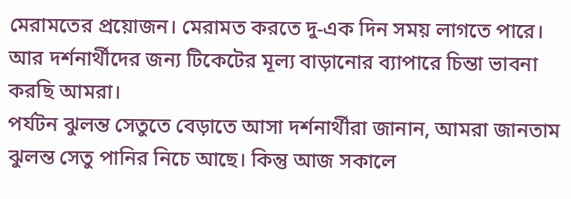মেরামতের প্রয়োজন। মেরামত করতে দু-এক দিন সময় লাগতে পারে। আর দর্শনার্থীদের জন্য টিকেটের মূল্য বাড়ানোর ব্যাপারে চিন্তা ভাবনা করছি আমরা।
পর্যটন ঝুলন্ত সেতুতে বেড়াতে আসা দর্শনার্থীরা জানান, আমরা জানতাম ঝুলন্ত সেতু পানির নিচে আছে। কিন্তু আজ সকালে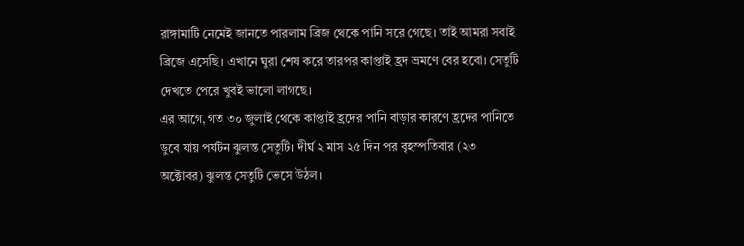রাঙ্গামাটি নেমেই জানতে পারলাম ব্রিজ থেকে পানি সরে গেছে। তাই আমরা সবাই ব্রিজে এসেছি। এখানে ঘুরা শেষ করে তারপর কাপ্তাই হ্রদ ভ্রমণে বের হবো। সেতুটি দেখতে পেরে খুবই ভালো লাগছে।
এর আগে, গত ৩০ জুলাই থেকে কাপ্তাই হ্রদের পানি বাড়ার কারণে হ্রদের পানিতে ডুবে যায় পর্যটন ঝুলন্ত সেতুটি। দীর্ঘ ২ মাস ২৫ দিন পর বৃহস্পতিবার (২৩ অক্টোবর) ঝুলন্ত সেতুটি ভেসে উঠল।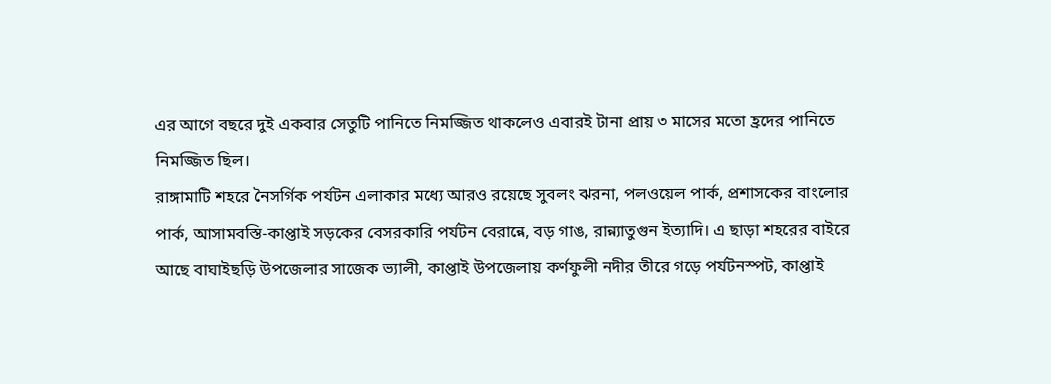এর আগে বছরে দুই একবার সেতুটি পানিতে নিমজ্জিত থাকলেও এবারই টানা প্রায় ৩ মাসের মতো হ্রদের পানিতে নিমজ্জিত ছিল।
রাঙ্গামাটি শহরে নৈসর্গিক পর্যটন এলাকার মধ্যে আরও রয়েছে সুবলং ঝরনা, পলওয়েল পার্ক, প্রশাসকের বাংলোর পার্ক, আসামবস্তি-কাপ্তাই সড়কের বেসরকারি পর্যটন বেরান্নে, বড় গাঙ, রান্ন্যাতুগুন ইত্যাদি। এ ছাড়া শহরের বাইরে আছে বাঘাইছড়ি উপজেলার সাজেক ভ্যালী, কাপ্তাই উপজেলায় কর্ণফুলী নদীর তীরে গড়ে পর্যটনস্পট, কাপ্তাই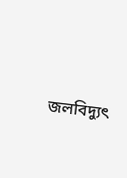জলবিদ্যুৎ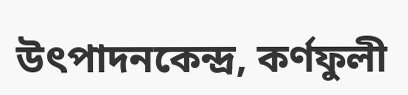উৎপাদনকেন্দ্র, কর্ণফুলী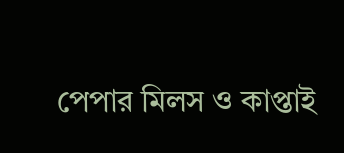পেপার মিলস ও কাপ্তাই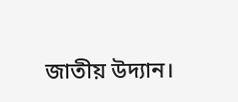জাতীয় উদ্যান।